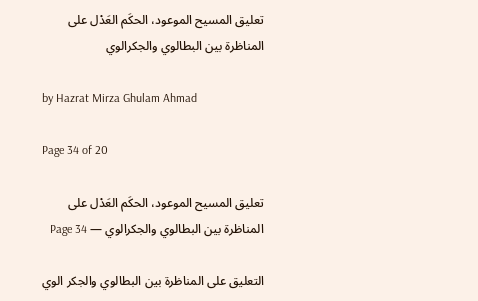تعليق المسيح الموعود، الحكَم العَدْل على المناظرة بين البطالوي والجكرالوي

by Hazrat Mirza Ghulam Ahmad

Page 34 of 20

تعليق المسيح الموعود، الحكَم العَدْل على المناظرة بين البطالوي والجكرالوي — Page 34

التعليق على المناظرة بين البطالوي والجكر الوي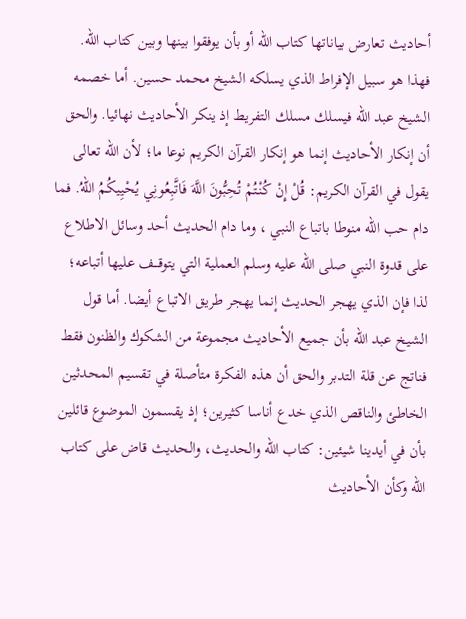أحاديث تعارض بياناتها كتاب الله أو بأن يوفقوا بينها وبين كتاب الله. فهذا هو سبيل الإفراط الذي يسلكه الشيخ محمد حسين. أما خصمه الشيخ عبد الله فيسلك مسلك التفريط إذ ينكر الأحاديث نهائيا. والحق أن إنكار الأحاديث إنما هو إنكار القرآن الكريم نوعا ما؛ لأن الله تعالى يقول في القرآن الكريم: قُلْ إِنْ كُنْتُمْ تُحِبُّونَ اللَّهَ فَاتَّبِعُونِي يُحْيِيكُمُ اللهُ. فما دام حب الله منوطا باتباع النبي ، وما دام الحديث أحد وسائل الاطلاع على قدوة النبي صلى الله عليه وسلم العملية التي يتوقـــف عليها أتباعه؛ لذا فإن الذي يهجر الحديث إنما يهجر طريق الاتباع أيضا. أما قول الشيخ عبد الله بأن جميع الأحاديث مجموعة من الشكوك والظنون فقط فناتج عن قلة التدبر والحق أن هذه الفكرة متأصلة في تقسيم المحدثين الخاطئ والناقص الذي خدع أناسا كثيرين؛ إذ يقسمون الموضوع قائلين بأن في أيدينا شيئين: كتاب الله والحديث، والحديث قاض على كتاب الله وكأن الأحاديث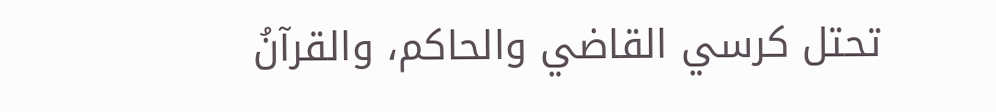تحتل كرسي القاضي والحاكم، والقرآنُ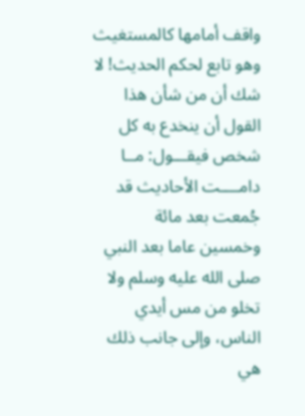واقف أمامها كالمستغيث وهو تابع لحكم الحديث! لا شك أن من شأن هذا القول أن ينخدع به كل شخص فيقـــول: مــا دامــــت الأحاديث قد جُمعت بعد مائة وخمسين عاما بعد النبي صلى الله عليه وسلم ولا تخلو من مس أيدي الناس، وإلى جانب ذلك هي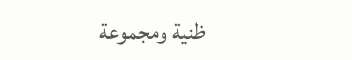ظنية ومجموعة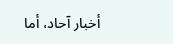أخبار آحاد، أما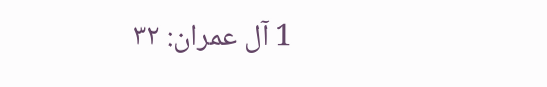1 آل عمران: ۳۲